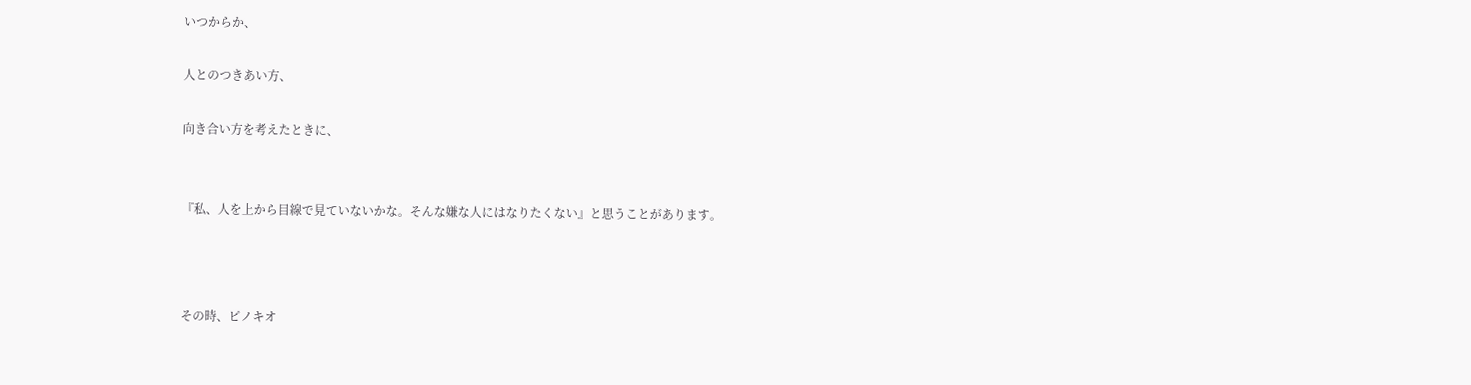いつからか、

人とのつきあい方、

向き合い方を考えたときに、


『私、人を上から目線で見ていないかな。そんな嫌な人にはなりたくない』と思うことがあります。



その時、ピノキオ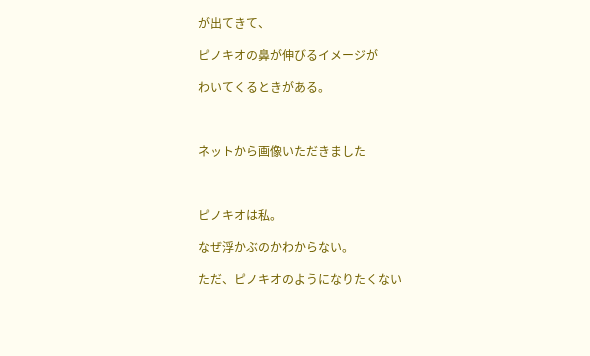が出てきて、

ピノキオの鼻が伸びるイメージが

わいてくるときがある。



ネットから画像いただきました



ピノキオは私。

なぜ浮かぶのかわからない。

ただ、ピノキオのようになりたくない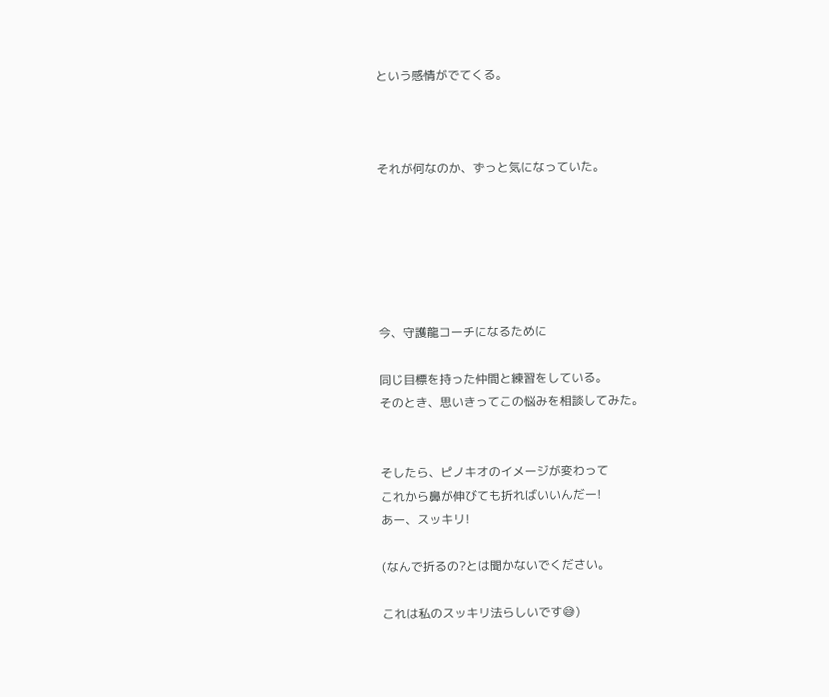という感情がでてくる。



それが何なのか、ずっと気になっていた。






今、守護龍コーチになるために

同じ目標を持った仲間と練習をしている。
そのとき、思いきってこの悩みを相談してみた。


そしたら、ピノキオのイメージが変わって
これから鼻が伸びても折ればいいんだー!
あー、スッキリ!

(なんで折るの?とは聞かないでください。

これは私のスッキリ法らしいです😅)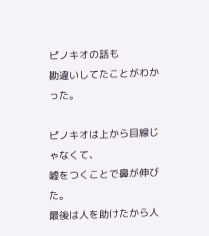ピノキオの話も
勘違いしてたことがわかった。

ピノキオは上から目線じゃなくて、
嘘をつくことで鼻が伸びた。
最後は人を助けたから人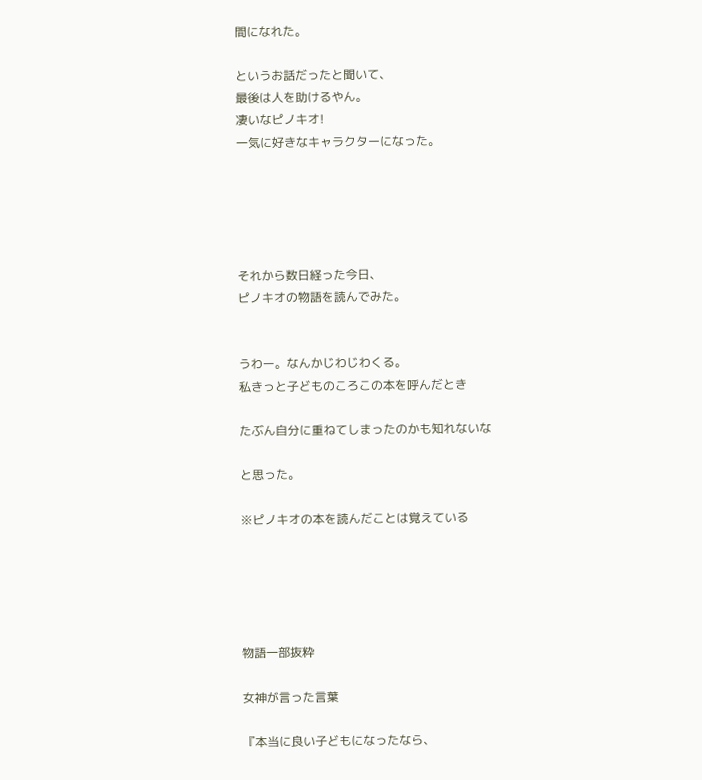間になれた。

というお話だったと聞いて、
最後は人を助けるやん。
凄いなピノキオ!
一気に好きなキャラクターになった。





それから数日経った今日、
ピノキオの物語を読んでみた。


うわー。なんかじわじわくる。
私きっと子どものころこの本を呼んだとき

たぶん自分に重ねてしまったのかも知れないな

と思った。

※ピノキオの本を読んだことは覚えている





物語一部抜粋

女神が言った言葉

『本当に良い子どもになったなら、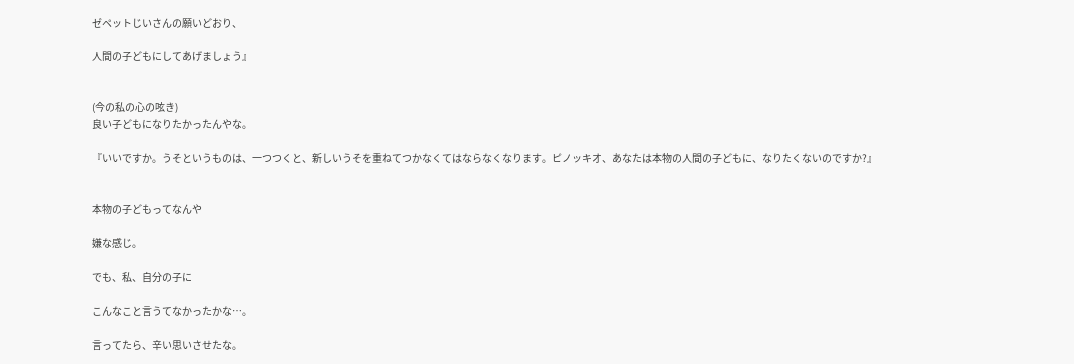ゼペットじいさんの願いどおり、

人間の子どもにしてあげましょう』


(今の私の心の呟き)
良い子どもになりたかったんやな。

『いいですか。うそというものは、一つつくと、新しいうそを重ねてつかなくてはならなくなります。ピノッキオ、あなたは本物の人間の子どもに、なりたくないのですか?』


本物の子どもってなんや

嫌な感じ。

でも、私、自分の子に

こんなこと言うてなかったかな…。

言ってたら、辛い思いさせたな。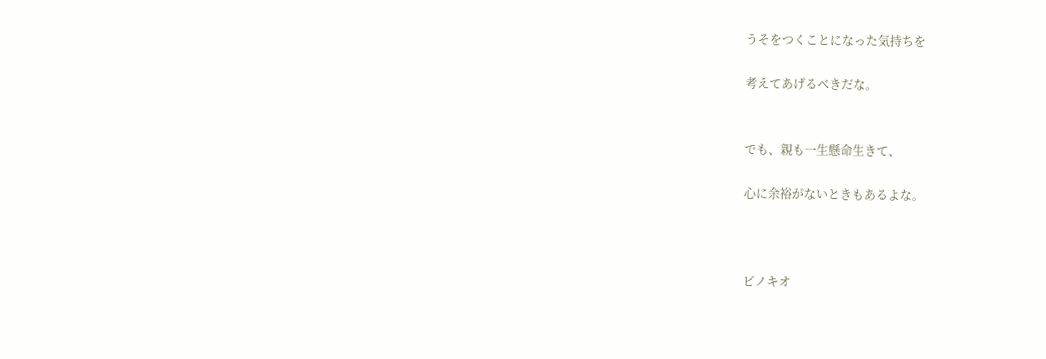うそをつくことになった気持ちを

考えてあげるべきだな。


でも、親も一生懸命生きて、

心に余裕がないときもあるよな。



ピノキオ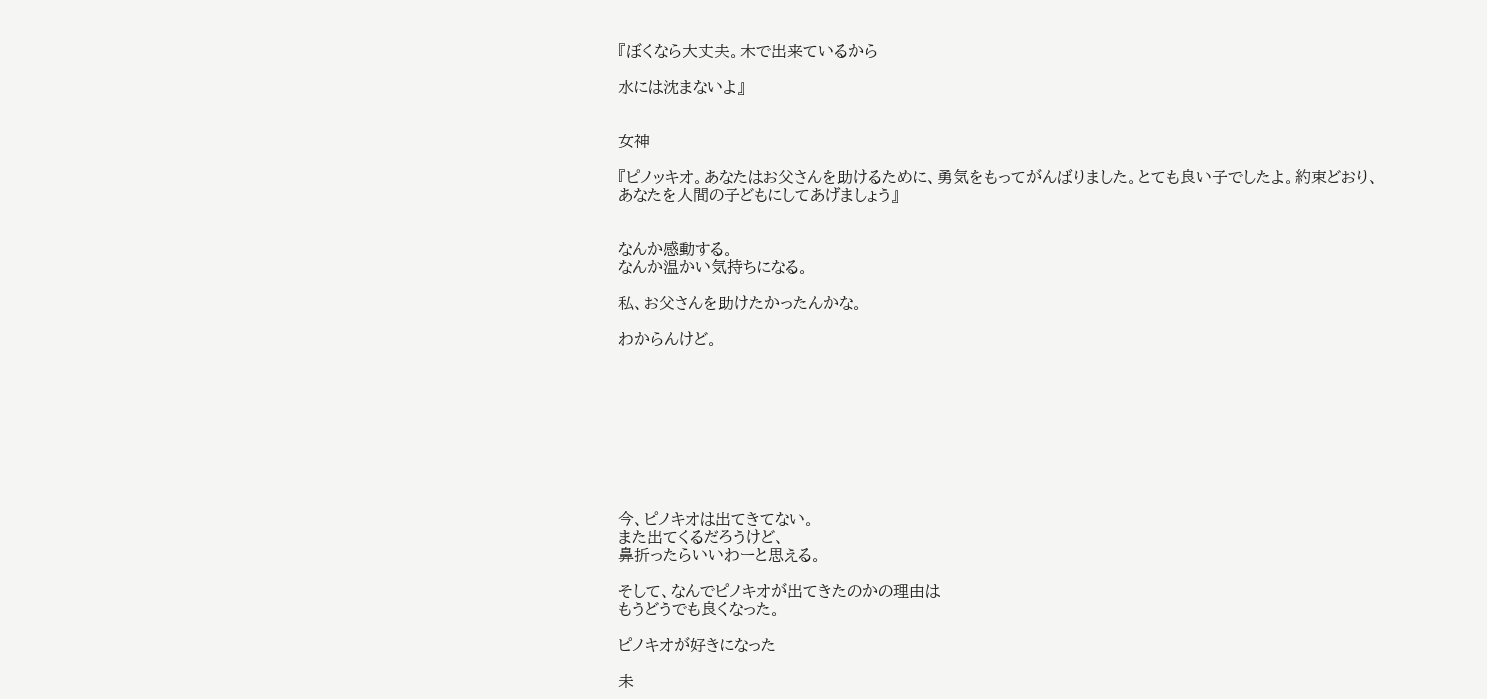『ぼくなら大丈夫。木で出来ているから

水には沈まないよ』


女神

『ピノッキオ。あなたはお父さんを助けるために、勇気をもってがんばりました。とても良い子でしたよ。約束どおり、あなたを人間の子どもにしてあげましょう』


なんか感動する。
なんか温かい気持ちになる。

私、お父さんを助けたかったんかな。

わからんけど。









今、ピノキオは出てきてない。
また出てくるだろうけど、
鼻折ったらいいわーと思える。

そして、なんでピノキオが出てきたのかの理由は
もうどうでも良くなった。

ピノキオが好きになった

未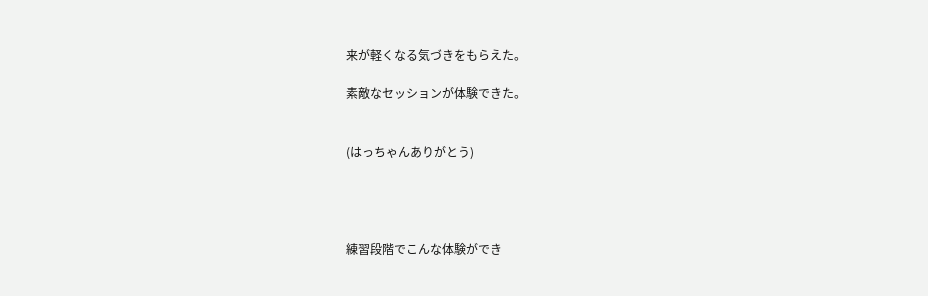来が軽くなる気づきをもらえた。

素敵なセッションが体験できた。


(はっちゃんありがとう)




練習段階でこんな体験ができ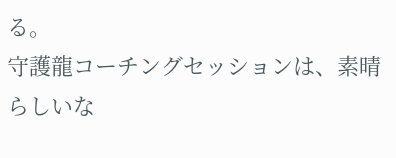る。
守護龍コーチングセッションは、素晴らしいな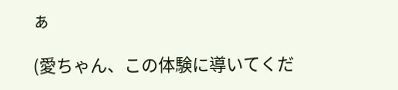ぁ

(愛ちゃん、この体験に導いてくだ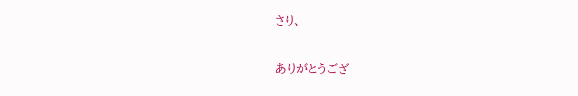さり、

ありがとうござ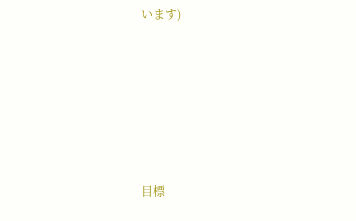います)






目標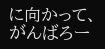に向かって、がんばろー